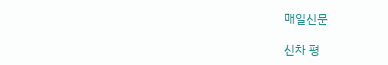매일신문

신차 평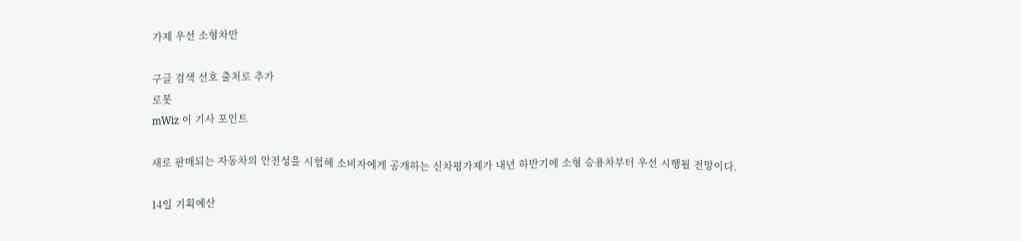가제 우선 소형차만

구글 검색 선호 출처로 추가
로봇
mWiz 이 기사 포인트

새로 판매되는 자동차의 안전성을 시험해 소비자에게 공개하는 신차평가제가 내년 하반기에 소형 승용차부터 우선 시행될 전망이다.

14일 기획예산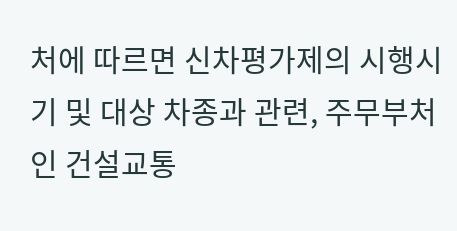처에 따르면 신차평가제의 시행시기 및 대상 차종과 관련, 주무부처인 건설교통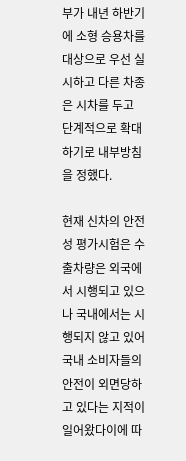부가 내년 하반기에 소형 승용차를 대상으로 우선 실시하고 다른 차종은 시차를 두고 단계적으로 확대하기로 내부방침을 정했다.

현재 신차의 안전성 평가시험은 수출차량은 외국에서 시행되고 있으나 국내에서는 시행되지 않고 있어 국내 소비자들의 안전이 외면당하고 있다는 지적이 일어왔다이에 따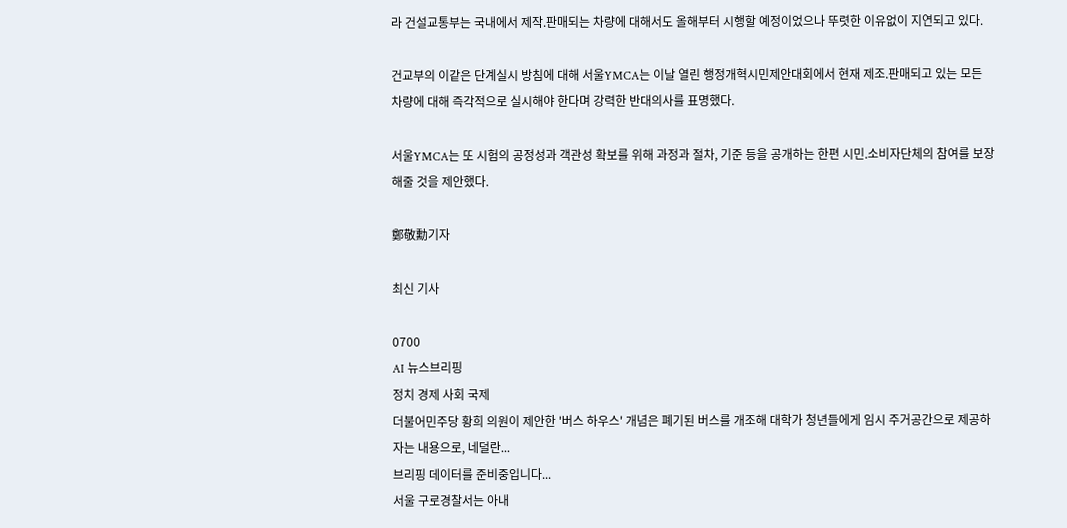라 건설교통부는 국내에서 제작.판매되는 차량에 대해서도 올해부터 시행할 예정이었으나 뚜렷한 이유없이 지연되고 있다.

건교부의 이같은 단계실시 방침에 대해 서울YMCA는 이날 열린 행정개혁시민제안대회에서 현재 제조.판매되고 있는 모든 차량에 대해 즉각적으로 실시해야 한다며 강력한 반대의사를 표명했다.

서울YMCA는 또 시험의 공정성과 객관성 확보를 위해 과정과 절차, 기준 등을 공개하는 한편 시민.소비자단체의 참여를 보장해줄 것을 제안했다.

鄭敬勳기자

최신 기사

0700
AI 뉴스브리핑
정치 경제 사회 국제
더불어민주당 황희 의원이 제안한 '버스 하우스' 개념은 폐기된 버스를 개조해 대학가 청년들에게 임시 주거공간으로 제공하자는 내용으로, 네덜란...
브리핑 데이터를 준비중입니다...
서울 구로경찰서는 아내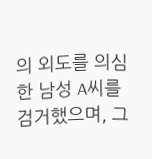의 외도를 의심한 남성 A씨를 검거했으며, 그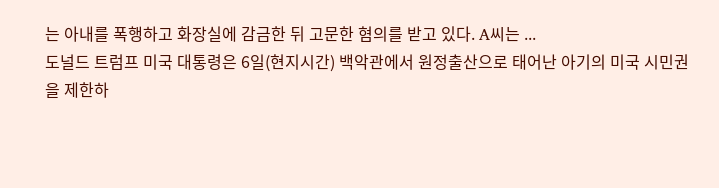는 아내를 폭행하고 화장실에 감금한 뒤 고문한 혐의를 받고 있다. A씨는 ...
도널드 트럼프 미국 대통령은 6일(현지시간) 백악관에서 원정출산으로 태어난 아기의 미국 시민권을 제한하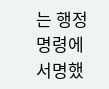는 행정명령에 서명했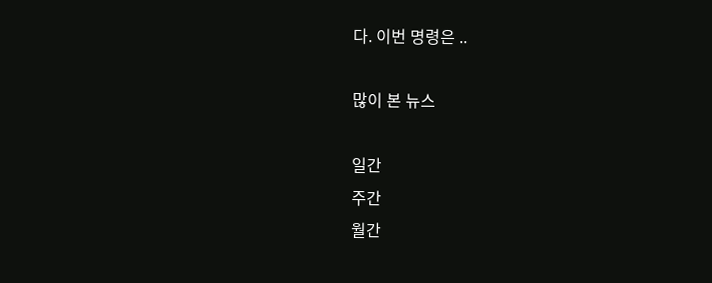다. 이번 명령은 ..

많이 본 뉴스

일간
주간
월간